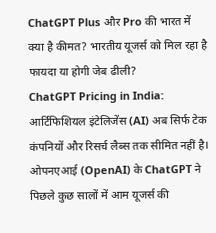ChatGPT Plus और Pro की भारत में क्या है कीमत? भारतीय यूजर्स को मिल रहा है फायदा या होगी जेब ढीली?
ChatGPT Pricing in India: आर्टिफिशियल इंटेलिजेंस (AI) अब सिर्फ टेक कंपनियों और रिसर्च लैब्स तक सीमित नहीं है। ओपनएआई (OpenAI) के ChatGPT ने पिछले कुछ सालों में आम यूजर्स की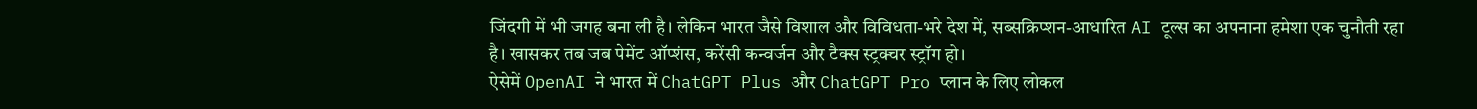जिंदगी में भी जगह बना ली है। लेकिन भारत जैसे विशाल और विविधता-भरे देश में, सब्सक्रिप्शन-आधारित AI टूल्स का अपनाना हमेशा एक चुनौती रहा है। खासकर तब जब पेमेंट ऑप्शंस, करेंसी कन्वर्जन और टैक्स स्ट्रक्चर स्ट्रॉग हो।
ऐसेमें OpenAI ने भारत में ChatGPT Plus और ChatGPT Pro प्लान के लिए लोकल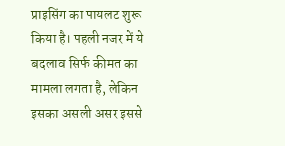प्राइसिंग का पायलट शुरू किया है। पहली नजर में ये बदलाव सिर्फ कीमत का मामला लगता है, लेकिन इसका असली असर इससे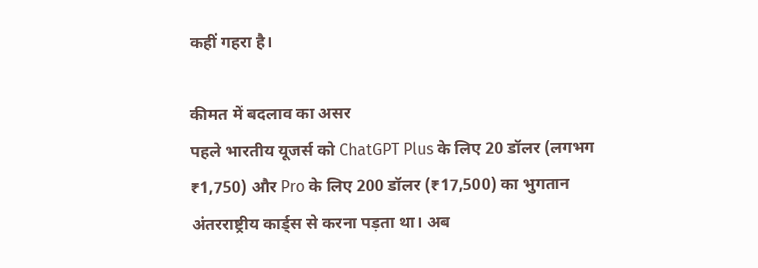कहीं गहरा है।

कीमत में बदलाव का असर
पहले भारतीय यूजर्स को ChatGPT Plus के लिए 20 डॉलर (लगभग ₹1,750) और Pro के लिए 200 डॉलर (₹17,500) का भुगतान अंतरराष्ट्रीय कार्ड्स से करना पड़ता था। अब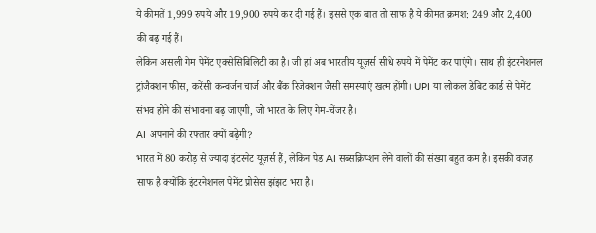ये कीमतें 1,999 रुपये और 19,900 रुपये कर दी गई हैं। इससे एक बात तो साफ है ये कीमत क्रमश: 249 और 2,400 की बढ़ गई हैं।
लेकिन असली गेम पेमेंट एक्सेसिबिलिटी का है। जी हां अब भारतीय यूज़र्स सीधे रुपये में पेमेंट कर पाएंगे। साथ ही इंटरनेशनल ट्रांजैक्शन फीस, करेंसी कन्वर्जन चार्ज और बैंक रिजेक्शन जैसी समस्याएं खत्म होंगी। UPI या लोकल डेबिट कार्ड से पेमेंट संभव होने की संभावना बढ़ जाएगी, जो भारत के लिए गेम-चेंजर है।
AI अपनाने की रफ्तार क्यों बढ़ेगी?
भारत में 80 करोड़ से ज्यादा इंटरनेट यूज़र्स हैं, लेकिन पेड AI सब्सक्रिप्शन लेने वालों की संख्या बहुत कम है। इसकी वजह साफ है क्योंकि इंटरनेशनल पेमेंट प्रोसेस झंझट भरा है।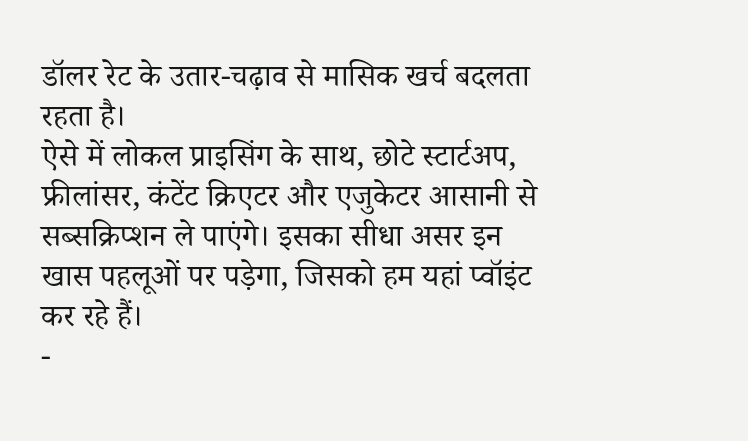डॉलर रेट के उतार-चढ़ाव से मासिक खर्च बदलता रहता है।
ऐसे में लोकल प्राइसिंग के साथ, छोटे स्टार्टअप, फ्रीलांसर, कंटेंट क्रिएटर और एजुकेटर आसानी से सब्सक्रिप्शन ले पाएंगे। इसका सीधा असर इन खास पहलूओं पर पड़ेगा, जिसको हम यहां प्वॉइंट कर रहे हैं।
-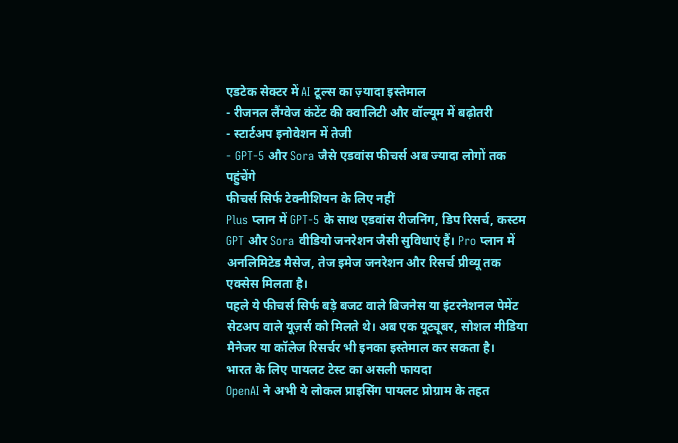एडटेक सेक्टर में AI टूल्स का ज़्यादा इस्तेमाल
- रीजनल लैंग्वेज कंटेंट की क्वालिटी और वॉल्यूम में बढ़ोतरी
- स्टार्टअप इनोवेशन में तेजी
- GPT-5 और Sora जैसे एडवांस फीचर्स अब ज्यादा लोगों तक पहुंचेंगे
फीचर्स सिर्फ टेक्नीशियन के लिए नहीं
Plus प्लान में GPT-5 के साथ एडवांस रीजनिंग, डिप रिसर्च, कस्टम GPT और Sora वीडियो जनरेशन जैसी सुविधाएं हैं। Pro प्लान में अनलिमिटेड मैसेज, तेज इमेज जनरेशन और रिसर्च प्रीव्यू तक एक्सेस मिलता है।
पहले ये फीचर्स सिर्फ बड़े बजट वाले बिजनेस या इंटरनेशनल पेमेंट सेटअप वाले यूज़र्स को मिलते थे। अब एक यूट्यूबर, सोशल मीडिया मैनेजर या कॉलेज रिसर्चर भी इनका इस्तेमाल कर सकता है।
भारत के लिए पायलट टेस्ट का असली फायदा
OpenAI ने अभी ये लोकल प्राइसिंग पायलट प्रोग्राम के तहत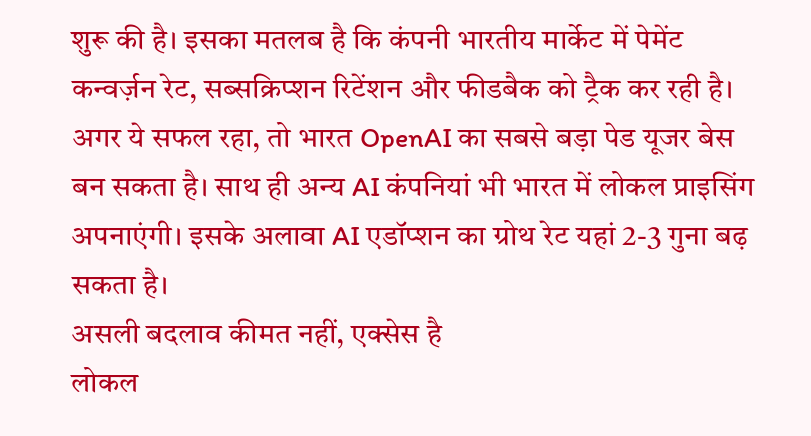शुरू की है। इसका मतलब है कि कंपनी भारतीय मार्केट में पेमेंट कन्वर्ज़न रेट, सब्सक्रिप्शन रिटेंशन और फीडबैक को ट्रैक कर रही है।
अगर ये सफल रहा, तो भारत OpenAI का सबसे बड़ा पेड यूजर बेस बन सकता है। साथ ही अन्य AI कंपनियां भी भारत में लोकल प्राइसिंग अपनाएंगी। इसके अलावा AI एडॉप्शन का ग्रोथ रेट यहां 2-3 गुना बढ़ सकता है।
असली बदलाव कीमत नहीं, एक्सेस है
लोकल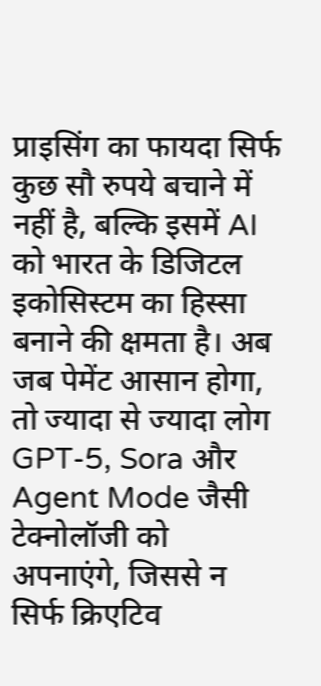प्राइसिंग का फायदा सिर्फ कुछ सौ रुपये बचाने में नहीं है, बल्कि इसमें AI को भारत के डिजिटल इकोसिस्टम का हिस्सा बनाने की क्षमता है। अब जब पेमेंट आसान होगा, तो ज्यादा से ज्यादा लोग GPT-5, Sora और Agent Mode जैसी टेक्नोलॉजी को अपनाएंगे, जिससे न सिर्फ क्रिएटिव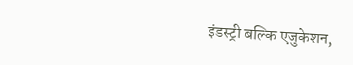इंडस्ट्री बल्कि एजुकेशन,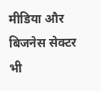मीडिया और बिजनेस सेक्टर भी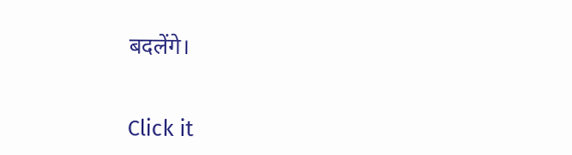बदलेंगे।


Click it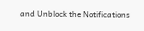and Unblock the Notifications